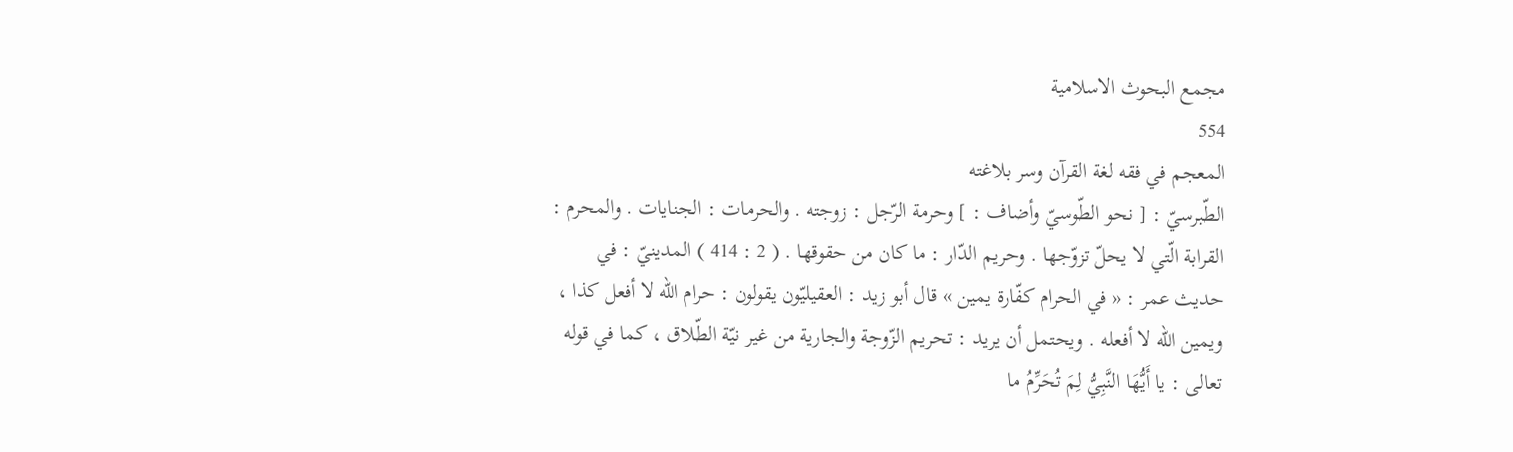مجمع البحوث الاسلامية
554
المعجم في فقه لغة القرآن وسر بلاغته
الطّبرسيّ : [ نحو الطّوسيّ وأضاف : ] وحرمة الرّجل : زوجته . والحرمات : الجنايات . والمحرم : القرابة الّتي لا يحلّ تزوّجها . وحريم الدّار : ما كان من حقوقها . ( 2 : 414 ) المدينيّ : في حديث عمر : « في الحرام كفّارة يمين » قال أبو زيد : العقيليّون يقولون : حرام اللّه لا أفعل كذا ، ويمين اللّه لا أفعله . ويحتمل أن يريد : تحريم الزّوجة والجارية من غير نيّة الطّلاق ، كما في قوله تعالى : يا أَيُّهَا النَّبِيُّ لِمَ تُحَرِّمُ ما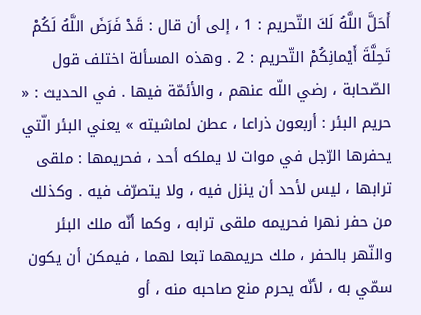أَحَلَّ اللَّهُ لَكَ التّحريم : 1 ، إلى أن قال : قَدْ فَرَضَ اللَّهُ لَكُمْ تَحِلَّةَ أَيْمانِكُمْ التّحريم : 2 . وهذه المسألة اختلف قول الصّحابة ، رضي اللّه عنهم ، والأئمّة فيها . في الحديث : « حريم البئر : أربعون ذراعا ، عطن لماشيته » يعني البئر الّتي يحفرها الرّجل في موات لا يملكه أحد ، فحريمها : ملقى ترابها ، ليس لأحد أن ينزل فيه ، ولا يتصرّف فيه . وكذلك من حفر نهرا فحريمه ملقى ترابه ، وكما أنّه ملك البئر والنّهر بالحفر ، ملك حريمهما تبعا لهما ، فيمكن أن يكون سمّي به ، لأنّه يحرم منع صاحبه منه ، أو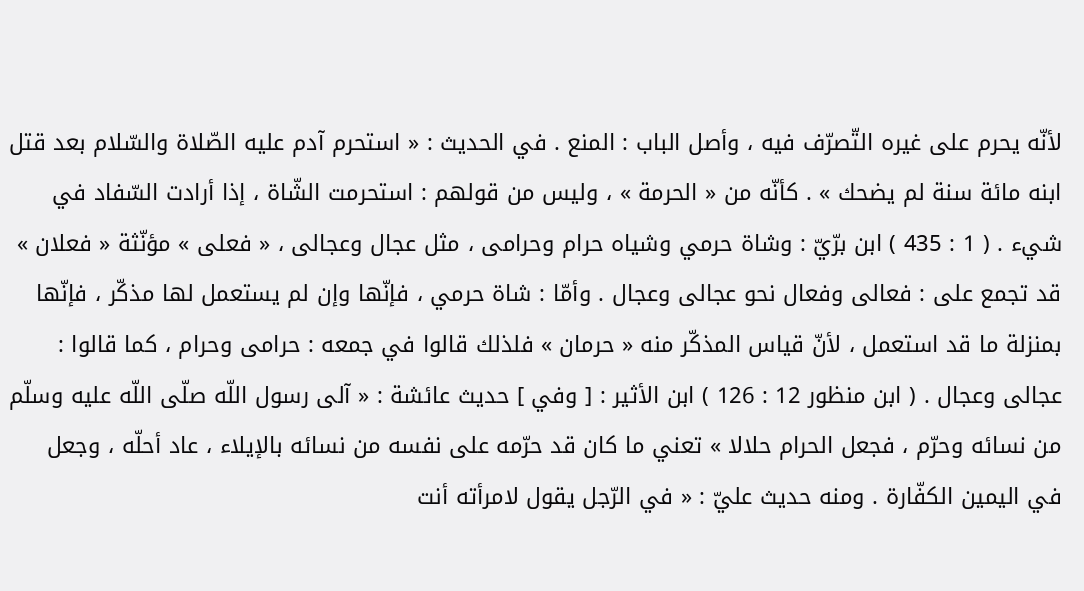لأنّه يحرم على غيره التّصرّف فيه ، وأصل الباب : المنع . في الحديث : « استحرم آدم عليه الصّلاة والسّلام بعد قتل ابنه مائة سنة لم يضحك » . كأنّه من « الحرمة » ، وليس من قولهم : استحرمت الشّاة ، إذا أرادت السّفاد في شيء . ( 1 : 435 ) ابن برّيّ : وشاة حرمي وشياه حرام وحرامى ، مثل عجال وعجالى ، « فعلى » مؤنّثة « فعلان » قد تجمع على : فعالى وفعال نحو عجالى وعجال . وأمّا : شاة حرمي ، فإنّها وإن لم يستعمل لها مذكّر ، فإنّها بمنزلة ما قد استعمل ، لأنّ قياس المذكّر منه « حرمان » فلذلك قالوا في جمعه : حرامى وحرام ، كما قالوا : عجالى وعجال . ( ابن منظور 12 : 126 ) ابن الأثير : [ وفي ] حديث عائشة : « آلى رسول اللّه صلّى اللّه عليه وسلّم من نسائه وحرّم ، فجعل الحرام حلالا » تعني ما كان قد حرّمه على نفسه من نسائه بالإيلاء ، عاد أحلّه ، وجعل في اليمين الكفّارة . ومنه حديث عليّ : « في الرّجل يقول لامرأته أنت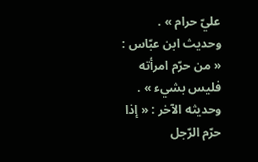عليّ حرام » . وحديث ابن عبّاس : « من حرّم امرأته فليس بشيء » . وحديثه الآخر : « إذا حرّم الرّجل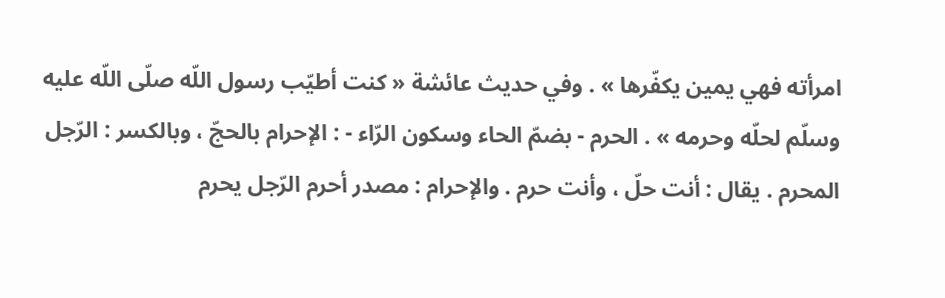امرأته فهي يمين يكفّرها » . وفي حديث عائشة « كنت أطيّب رسول اللّه صلّى اللّه عليه وسلّم لحلّه وحرمه » . الحرم - بضمّ الحاء وسكون الرّاء - : الإحرام بالحجّ ، وبالكسر : الرّجل المحرم . يقال : أنت حلّ ، وأنت حرم . والإحرام : مصدر أحرم الرّجل يحرم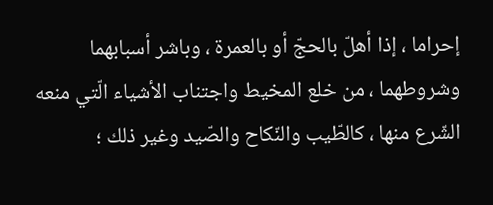إحراما ، إذا أهلّ بالحجّ أو بالعمرة ، وباشر أسبابهما وشروطهما ، من خلع المخيط واجتناب الأشياء الّتي منعه الشّرع منها ، كالطّيب والنّكاح والصّيد وغير ذلك ؛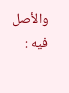والأصل فيه :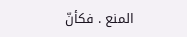المنع . فكأنّ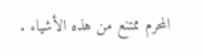المحرم ممتنع من هذه الأشياء .